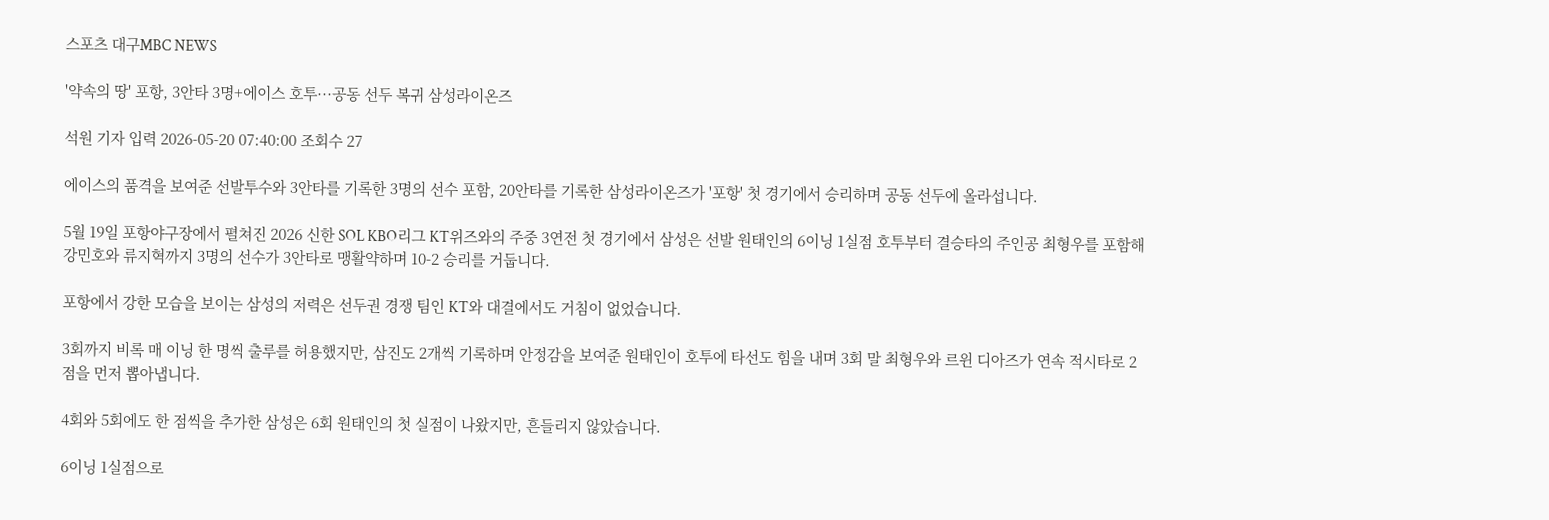스포츠 대구MBC NEWS

'약속의 땅' 포항, 3안타 3명+에이스 호투···공동 선두 복귀 삼성라이온즈

석원 기자 입력 2026-05-20 07:40:00 조회수 27

에이스의 품격을 보여준 선발투수와 3안타를 기록한 3명의 선수 포함, 20안타를 기록한 삼성라이온즈가 '포항' 첫 경기에서 승리하며 공동 선두에 올라섭니다.

5월 19일 포항야구장에서 펼쳐진 2026 신한 SOL KBO리그 KT위즈와의 주중 3연전 첫 경기에서 삼성은 선발 원태인의 6이닝 1실점 호투부터 결승타의 주인공 최형우를 포함해 강민호와 류지혁까지 3명의 선수가 3안타로 맹활약하며 10-2 승리를 거둡니다.

포항에서 강한 모습을 보이는 삼성의 저력은 선두권 경쟁 팀인 KT와 대결에서도 거침이 없었습니다.

3회까지 비록 매 이닝 한 명씩 출루를 허용했지만, 삼진도 2개씩 기록하며 안정감을 보여준 원태인이 호투에 타선도 힘을 내며 3회 말 최형우와 르윈 디아즈가 연속 적시타로 2점을 먼저 뽑아냅니다.

4회와 5회에도 한 점씩을 추가한 삼성은 6회 원태인의 첫 실점이 나왔지만, 흔들리지 않았습니다.

6이닝 1실점으로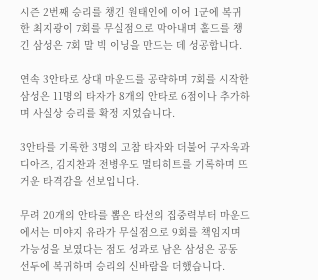시즌 2번째 승리를 챙긴 원태인에 이어 1군에 복귀한 최지광이 7회를 무실점으로 막아내며 홀드를 챙긴 삼성은 7회 말 빅 이닝을 만드는 데 성공합니다.

연속 3안타로 상대 마운드를 공략하며 7회를 시작한 삼성은 11명의 타자가 8개의 안타로 6점이나 추가하며 사실상 승리를 확정 지었습니다.

3안타를 기록한 3명의 고참 타자와 더불어 구자욱과 디아즈, 김지찬과 전병우도 멀티히트를 기록하며 뜨거운 타격감을 선보입니다.

무려 20개의 안타를 뽑은 타선의 집중력부터 마운드에서는 미야지 유라가 무실점으로 9회를 책임지며 가능성을 보였다는 점도 성과로 남은 삼성은 공동 선두에 복귀하며 승리의 신바람을 더했습니다.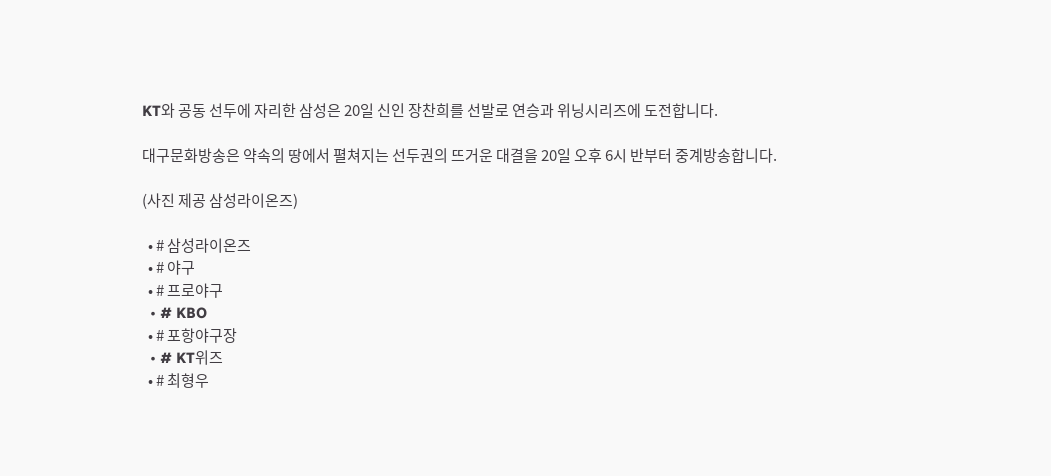KT와 공동 선두에 자리한 삼성은 20일 신인 장찬희를 선발로 연승과 위닝시리즈에 도전합니다.

대구문화방송은 약속의 땅에서 펼쳐지는 선두권의 뜨거운 대결을 20일 오후 6시 반부터 중계방송합니다.

(사진 제공 삼성라이온즈)

  • # 삼성라이온즈
  • # 야구
  • # 프로야구
  • # KBO
  • # 포항야구장
  • # KT위즈
  • # 최형우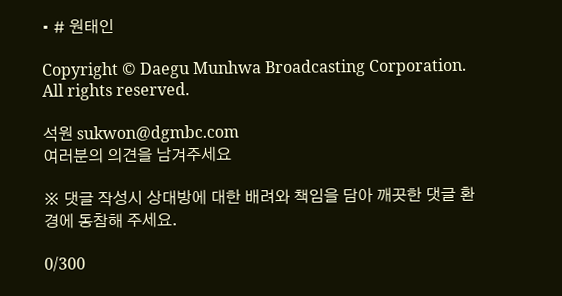• # 원태인

Copyright © Daegu Munhwa Broadcasting Corporation. All rights reserved.

석원 sukwon@dgmbc.com
여러분의 의견을 남겨주세요

※ 댓글 작성시 상대방에 대한 배려와 책임을 담아 깨끗한 댓글 환경에 동참해 주세요.

0/300